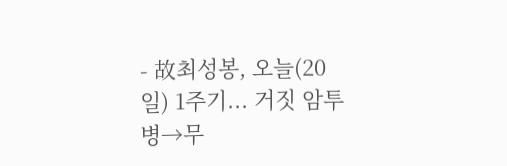- 故최성봉, 오늘(20일) 1주기... 거짓 암투병→무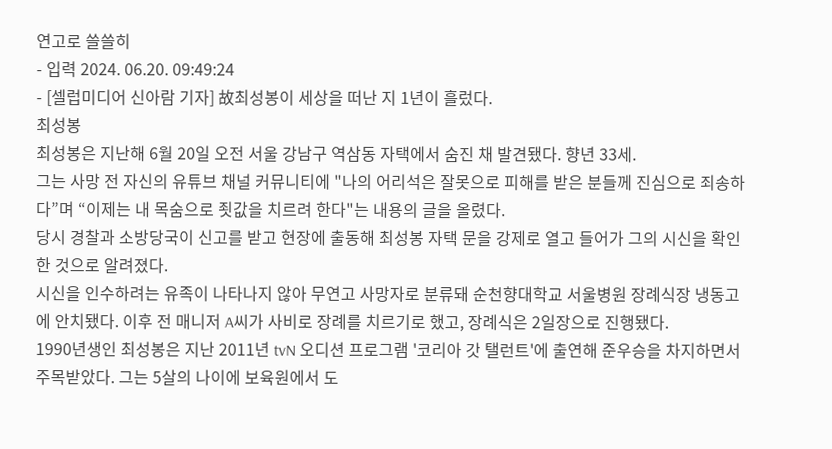연고로 쓸쓸히
- 입력 2024. 06.20. 09:49:24
- [셀럽미디어 신아람 기자] 故최성봉이 세상을 떠난 지 1년이 흘렀다.
최성봉
최성봉은 지난해 6월 20일 오전 서울 강남구 역삼동 자택에서 숨진 채 발견됐다. 향년 33세.
그는 사망 전 자신의 유튜브 채널 커뮤니티에 "나의 어리석은 잘못으로 피해를 받은 분들께 진심으로 죄송하다”며 “이제는 내 목숨으로 죗값을 치르려 한다"는 내용의 글을 올렸다.
당시 경찰과 소방당국이 신고를 받고 현장에 출동해 최성봉 자택 문을 강제로 열고 들어가 그의 시신을 확인한 것으로 알려졌다.
시신을 인수하려는 유족이 나타나지 않아 무연고 사망자로 분류돼 순천향대학교 서울병원 장례식장 냉동고에 안치됐다. 이후 전 매니저 A씨가 사비로 장례를 치르기로 했고, 장례식은 2일장으로 진행됐다.
1990년생인 최성봉은 지난 2011년 tvN 오디션 프로그램 '코리아 갓 탤런트'에 출연해 준우승을 차지하면서 주목받았다. 그는 5살의 나이에 보육원에서 도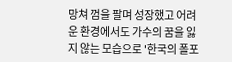망쳐 껌을 팔며 성장했고 어려운 환경에서도 가수의 꿈을 잃지 않는 모습으로 '한국의 폴포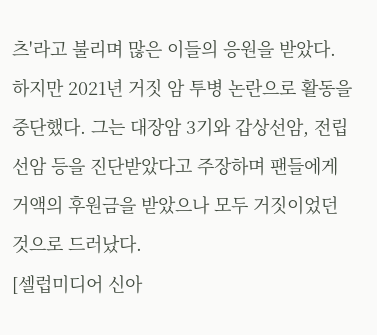츠'라고 불리며 많은 이들의 응원을 받았다.
하지만 2021년 거짓 암 투병 논란으로 활동을 중단했다. 그는 대장암 3기와 갑상선암, 전립선암 등을 진단받았다고 주장하며 팬들에게 거액의 후원금을 받았으나 모두 거짓이었던 것으로 드러났다.
[셀럽미디어 신아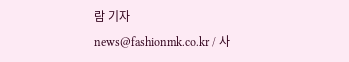람 기자 news@fashionmk.co.kr / 사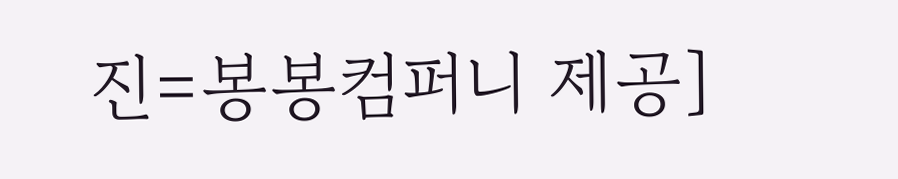진=봉봉컴퍼니 제공]